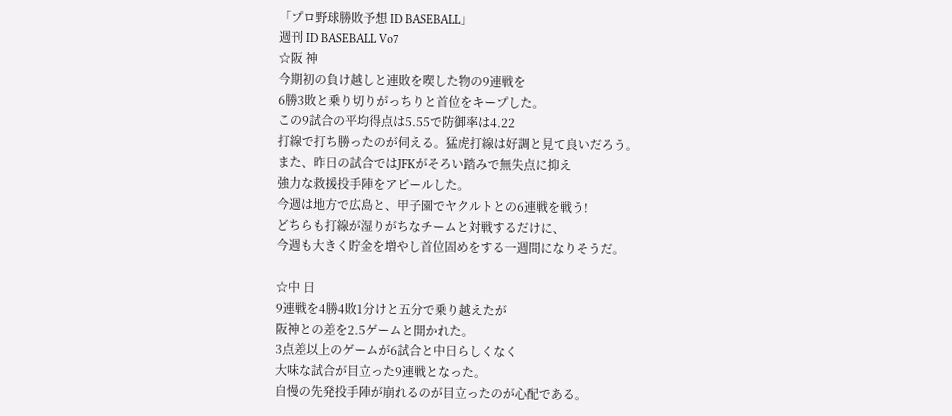「プロ野球勝敗予想 ID BASEBALL」
週刊 ID BASEBALL Vo7
☆阪 神
今期初の負け越しと連敗を喫した物の9連戦を
6勝3敗と乗り切りがっちりと首位をキープした。
この9試合の平均得点は5.55で防御率は4.22
打線で打ち勝ったのが伺える。猛虎打線は好調と見て良いだろう。
また、昨日の試合ではJFKがそろい踏みで無失点に抑え
強力な救援投手陣をアピールした。
今週は地方で広島と、甲子園でヤクルトとの6連戦を戦う!
どちらも打線が湿りがちなチームと対戦するだけに、
今週も大きく貯金を増やし首位固めをする一週間になりそうだ。

☆中 日
9連戦を4勝4敗1分けと五分で乗り越えたが
阪神との差を2.5ゲームと開かれた。
3点差以上のゲームが6試合と中日らしくなく
大味な試合が目立った9連戦となった。
自慢の先発投手陣が崩れるのが目立ったのが心配である。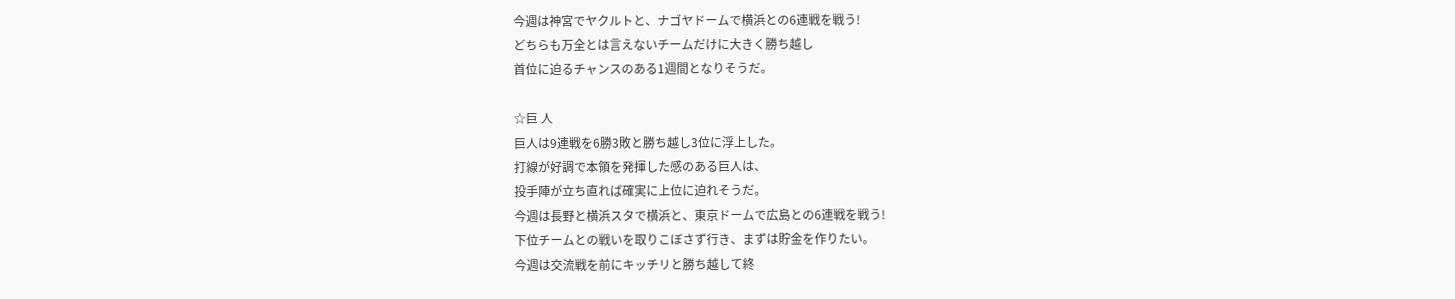今週は神宮でヤクルトと、ナゴヤドームで横浜との6連戦を戦う!
どちらも万全とは言えないチームだけに大きく勝ち越し
首位に迫るチャンスのある1週間となりそうだ。

☆巨 人
巨人は9連戦を6勝3敗と勝ち越し3位に浮上した。
打線が好調で本領を発揮した感のある巨人は、
投手陣が立ち直れば確実に上位に迫れそうだ。
今週は長野と横浜スタで横浜と、東京ドームで広島との6連戦を戦う!
下位チームとの戦いを取りこぼさず行き、まずは貯金を作りたい。
今週は交流戦を前にキッチリと勝ち越して終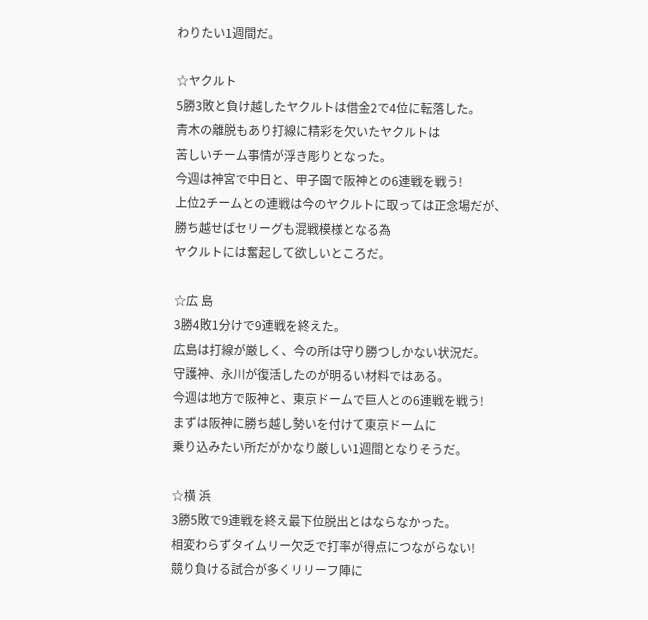わりたい1週間だ。

☆ヤクルト
5勝3敗と負け越したヤクルトは借金2で4位に転落した。
青木の離脱もあり打線に精彩を欠いたヤクルトは
苦しいチーム事情が浮き彫りとなった。
今週は神宮で中日と、甲子園で阪神との6連戦を戦う!
上位2チームとの連戦は今のヤクルトに取っては正念場だが、
勝ち越せばセリーグも混戦模様となる為
ヤクルトには奮起して欲しいところだ。

☆広 島
3勝4敗1分けで9連戦を終えた。
広島は打線が厳しく、今の所は守り勝つしかない状況だ。
守護神、永川が復活したのが明るい材料ではある。
今週は地方で阪神と、東京ドームで巨人との6連戦を戦う!
まずは阪神に勝ち越し勢いを付けて東京ドームに
乗り込みたい所だがかなり厳しい1週間となりそうだ。

☆横 浜
3勝5敗で9連戦を終え最下位脱出とはならなかった。
相変わらずタイムリー欠乏で打率が得点につながらない!
競り負ける試合が多くリリーフ陣に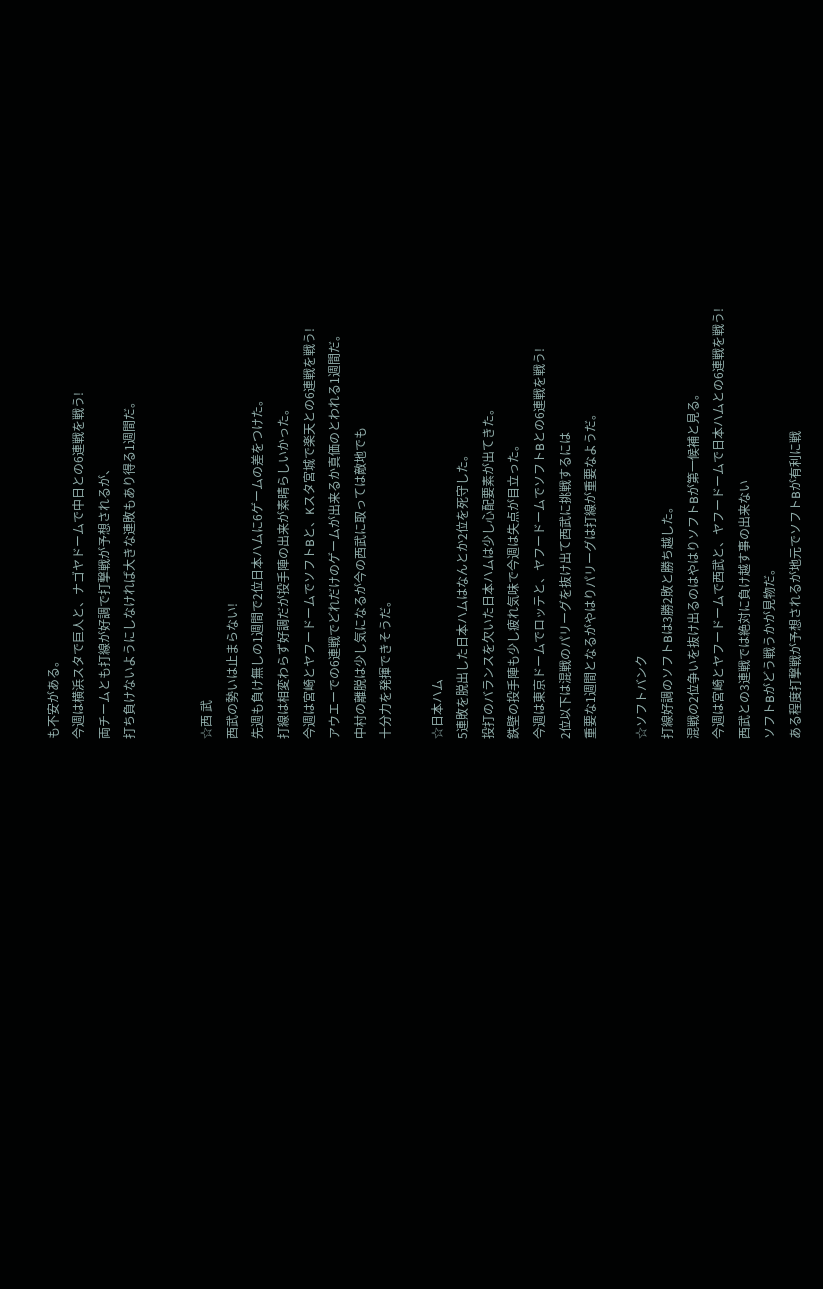も不安がある。
今週は横浜スタで巨人と、ナゴヤドームで中日との6連戦を戦う!
両チームとも打線が好調で打撃戦が予想されるが、
打ち負けないようにしなければ大きな連敗もあり得る1週間だ。


☆西 武
西武の勢いは止まらない!
先週も負け無しの1週間で2位日本ハムに6ゲームの差をつけた。
打線は相変わらず好調だが投手陣の出来が素晴らしいかった。
今週は宮崎とヤフードームでソフトBと、Kスタ宮城で楽天との6連戦を戦う!
アウエーでの6連戦でどれだけのゲームが出来るか真価のとわれる1週間だ。
中村の離脱は少し気になるが今の西武に取っては敵地でも
十分力を発揮できそうだ。

☆日本ハム
5連敗を脱出した日本ハムはなんとか2位を死守した。
投打のバランスを欠いた日本ハムは少し心配要素が出てきた。
鉄壁の投手陣も少し疲れ気味で今週は失点が目立った。
今週は東京ドームでロッテと、ヤフードームでソフトBとの6連戦を戦う!
2位以下は混戦のパリーグを抜け出て西武に挑戦するには
重要な1週間となるがやはりパリーグは打線が重要なようだ。

☆ソフトバンク
打線好調のソフトBは3勝2敗と勝ち越した。
混戦の2位争いを抜け出るのはやはりソフトBが第一候補と見る。
今週は宮崎とヤフードームで西武と、ヤフードームで日本ハムとの6連戦を戦う!
西武との3連戦では絶対に負け越す事の出来ない
ソフトBがどう戦うかが見物だ。
ある程度打撃戦が予想されるが地元でソフトBが有利に戦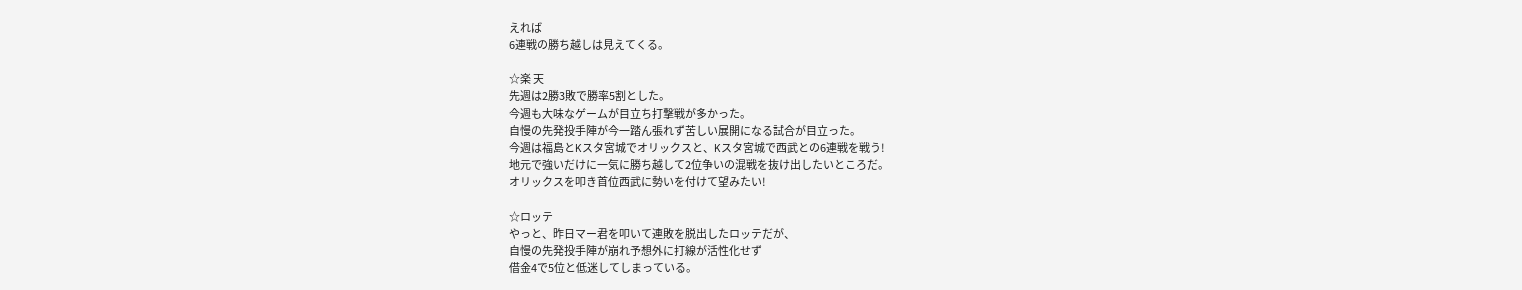えれば
6連戦の勝ち越しは見えてくる。

☆楽 天
先週は2勝3敗で勝率5割とした。
今週も大味なゲームが目立ち打撃戦が多かった。
自慢の先発投手陣が今一踏ん張れず苦しい展開になる試合が目立った。
今週は福島とKスタ宮城でオリックスと、Kスタ宮城で西武との6連戦を戦う!
地元で強いだけに一気に勝ち越して2位争いの混戦を抜け出したいところだ。
オリックスを叩き首位西武に勢いを付けて望みたい!

☆ロッテ
やっと、昨日マー君を叩いて連敗を脱出したロッテだが、
自慢の先発投手陣が崩れ予想外に打線が活性化せず
借金4で5位と低迷してしまっている。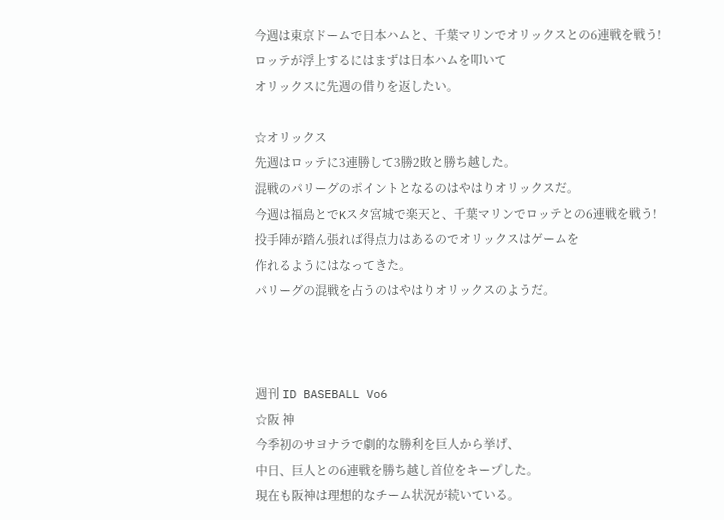今週は東京ドームで日本ハムと、千葉マリンでオリックスとの6連戦を戦う!
ロッテが浮上するにはまずは日本ハムを叩いて
オリックスに先週の借りを返したい。

☆オリックス
先週はロッテに3連勝して3勝2敗と勝ち越した。
混戦のパリーグのポイントとなるのはやはりオリックスだ。
今週は福島とでKスタ宮城で楽天と、千葉マリンでロッテとの6連戦を戦う!
投手陣が踏ん張れば得点力はあるのでオリックスはゲームを
作れるようにはなってきた。
パリーグの混戦を占うのはやはりオリックスのようだ。



週刊 ID BASEBALL Vo6
☆阪 神
今季初のサヨナラで劇的な勝利を巨人から挙げ、
中日、巨人との6連戦を勝ち越し首位をキープした。
現在も阪神は理想的なチーム状況が続いている。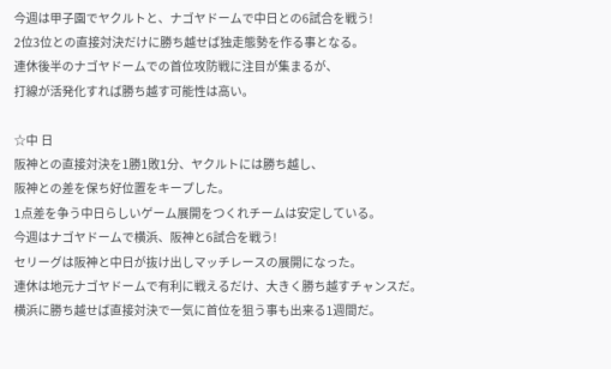今週は甲子園でヤクルトと、ナゴヤドームで中日との6試合を戦う!
2位3位との直接対決だけに勝ち越せば独走態勢を作る事となる。
連休後半のナゴヤドームでの首位攻防戦に注目が集まるが、
打線が活発化すれば勝ち越す可能性は高い。

☆中 日
阪神との直接対決を1勝1敗1分、ヤクルトには勝ち越し、
阪神との差を保ち好位置をキープした。
1点差を争う中日らしいゲーム展開をつくれチームは安定している。
今週はナゴヤドームで横浜、阪神と6試合を戦う!
セリーグは阪神と中日が抜け出しマッチレースの展開になった。
連休は地元ナゴヤドームで有利に戦えるだけ、大きく勝ち越すチャンスだ。
横浜に勝ち越せば直接対決で一気に首位を狙う事も出来る1週間だ。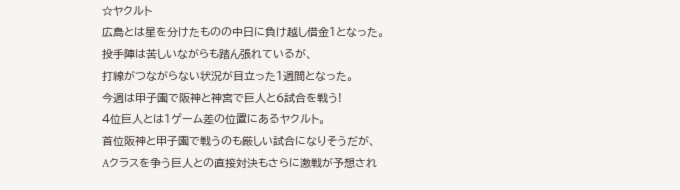☆ヤクルト
広島とは星を分けたものの中日に負け越し借金1となった。
投手陣は苦しいながらも踏ん張れているが、
打線がつながらない状況が目立った1週間となった。
今週は甲子園で阪神と神宮で巨人と6試合を戦う!
4位巨人とは1ゲーム差の位置にあるヤクルト。
首位阪神と甲子園で戦うのも厳しい試合になりそうだが、
Aクラスを争う巨人との直接対決もさらに激戦が予想され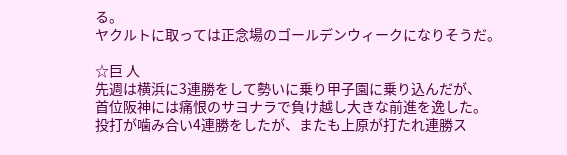る。
ヤクルトに取っては正念場のゴールデンウィークになりそうだ。

☆巨 人
先週は横浜に3連勝をして勢いに乗り甲子園に乗り込んだが、
首位阪神には痛恨のサヨナラで負け越し大きな前進を逸した。
投打が噛み合い4連勝をしたが、またも上原が打たれ連勝ス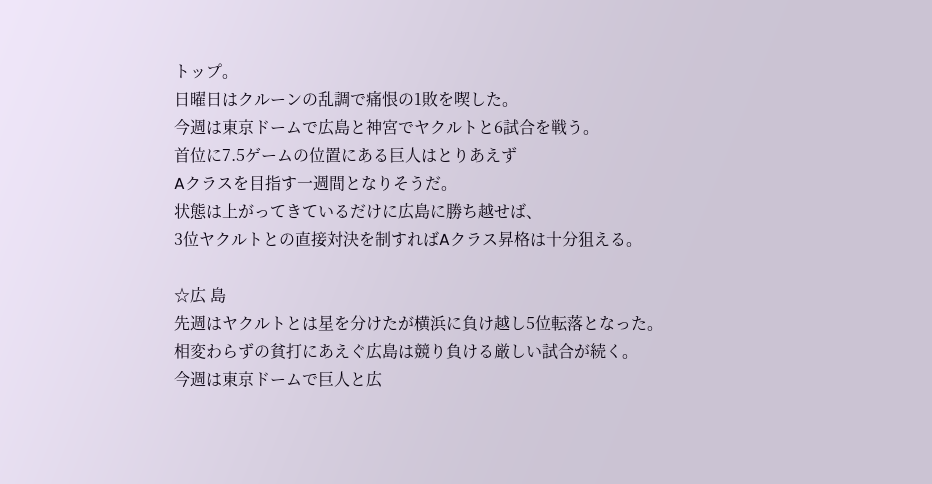トップ。
日曜日はクルーンの乱調で痛恨の1敗を喫した。
今週は東京ドームで広島と神宮でヤクルトと6試合を戦う。
首位に7.5ゲームの位置にある巨人はとりあえず
Aクラスを目指す一週間となりそうだ。
状態は上がってきているだけに広島に勝ち越せば、
3位ヤクルトとの直接対決を制すればAクラス昇格は十分狙える。

☆広 島
先週はヤクルトとは星を分けたが横浜に負け越し5位転落となった。
相変わらずの貧打にあえぐ広島は競り負ける厳しい試合が続く。
今週は東京ドームで巨人と広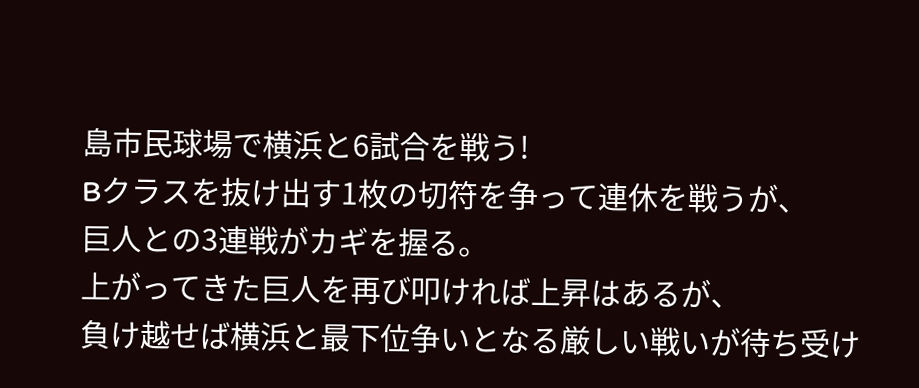島市民球場で横浜と6試合を戦う!
Bクラスを抜け出す1枚の切符を争って連休を戦うが、
巨人との3連戦がカギを握る。
上がってきた巨人を再び叩ければ上昇はあるが、
負け越せば横浜と最下位争いとなる厳しい戦いが待ち受け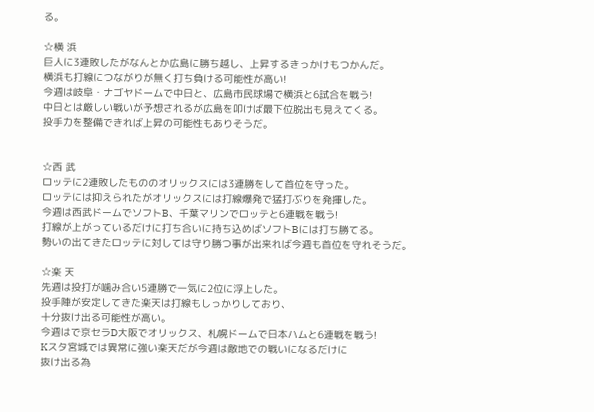る。

☆横 浜
巨人に3連敗したがなんとか広島に勝ち越し、上昇するきっかけもつかんだ。
横浜も打線につながりが無く打ち負ける可能性が高い!
今週は岐阜・ナゴヤドームで中日と、広島市民球場で横浜と6試合を戦う!
中日とは厳しい戦いが予想されるが広島を叩けば最下位脱出も見えてくる。
投手力を整備できれば上昇の可能性もありそうだ。


☆西 武
ロッテに2連敗したもののオリックスには3連勝をして首位を守った。
ロッテには抑えられたがオリックスには打線爆発で猛打ぶりを発揮した。
今週は西武ドームでソフトB、千葉マリンでロッテと6連戦を戦う!
打線が上がっているだけに打ち合いに持ち込めばソフトBには打ち勝てる。
勢いの出てきたロッテに対しては守り勝つ事が出来れば今週も首位を守れそうだ。

☆楽 天
先週は投打が噛み合い5連勝で一気に2位に浮上した。
投手陣が安定してきた楽天は打線もしっかりしており、
十分抜け出る可能性が高い。
今週はで京セラD大阪でオリックス、札幌ドームで日本ハムと6連戦を戦う!
Kスタ宮城では異常に強い楽天だが今週は敵地での戦いになるだけに
抜け出る為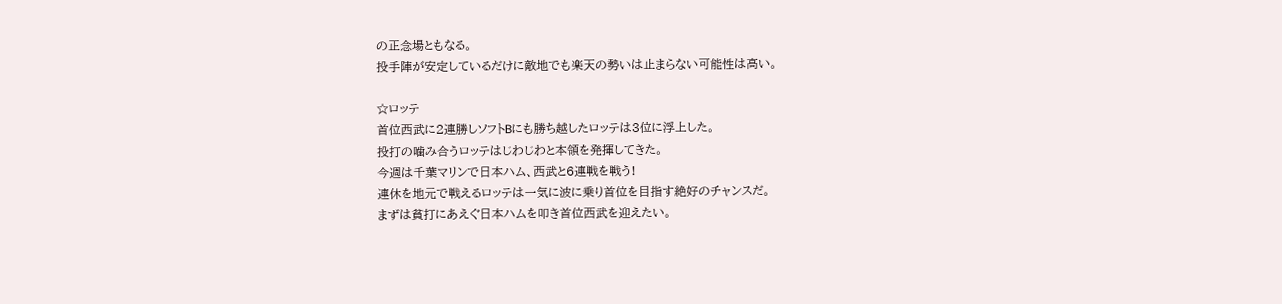の正念場ともなる。
投手陣が安定しているだけに敵地でも楽天の勢いは止まらない可能性は高い。

☆ロッテ
首位西武に2連勝しソフトBにも勝ち越したロッテは3位に浮上した。
投打の噛み合うロッテはじわじわと本領を発揮してきた。
今週は千葉マリンで日本ハム、西武と6連戦を戦う!
連休を地元で戦えるロッテは一気に波に乗り首位を目指す絶好のチャンスだ。
まずは貧打にあえぐ日本ハムを叩き首位西武を迎えたい。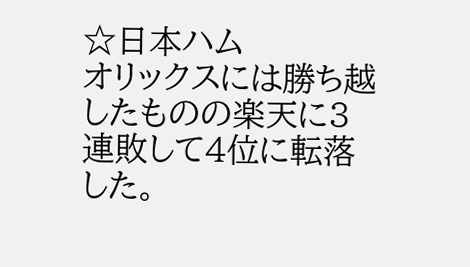☆日本ハム
オリックスには勝ち越したものの楽天に3連敗して4位に転落した。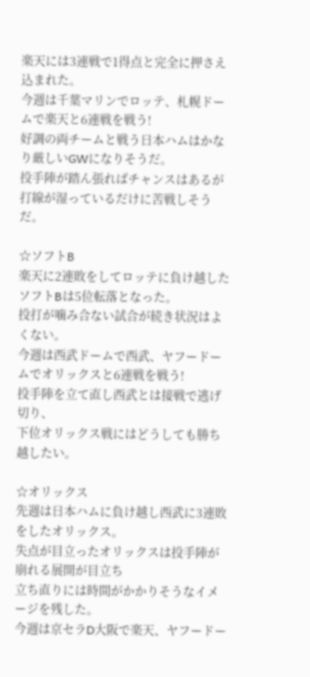楽天には3連戦で1得点と完全に押さえ込まれた。
今週は千葉マリンでロッテ、札幌ドームで楽天と6連戦を戦う!
好調の両チームと戦う日本ハムはかなり厳しいGWになりそうだ。
投手陣が踏ん張ればチャンスはあるが打線が湿っているだけに苦戦しそうだ。

☆ソフトB
楽天に2連敗をしてロッテに負け越したソフトBは5位転落となった。
投打が噛み合ない試合が続き状況はよくない。
今週は西武ドームで西武、ヤフードームでオリックスと6連戦を戦う!
投手陣を立て直し西武とは接戦で逃げ切り、
下位オリックス戦にはどうしても勝ち越したい。

☆オリックス
先週は日本ハムに負け越し西武に3連敗をしたオリックス。
失点が目立ったオリックスは投手陣が崩れる展開が目立ち
立ち直りには時間がかかりそうなイメージを残した。
今週は京セラD大阪で楽天、ヤフードー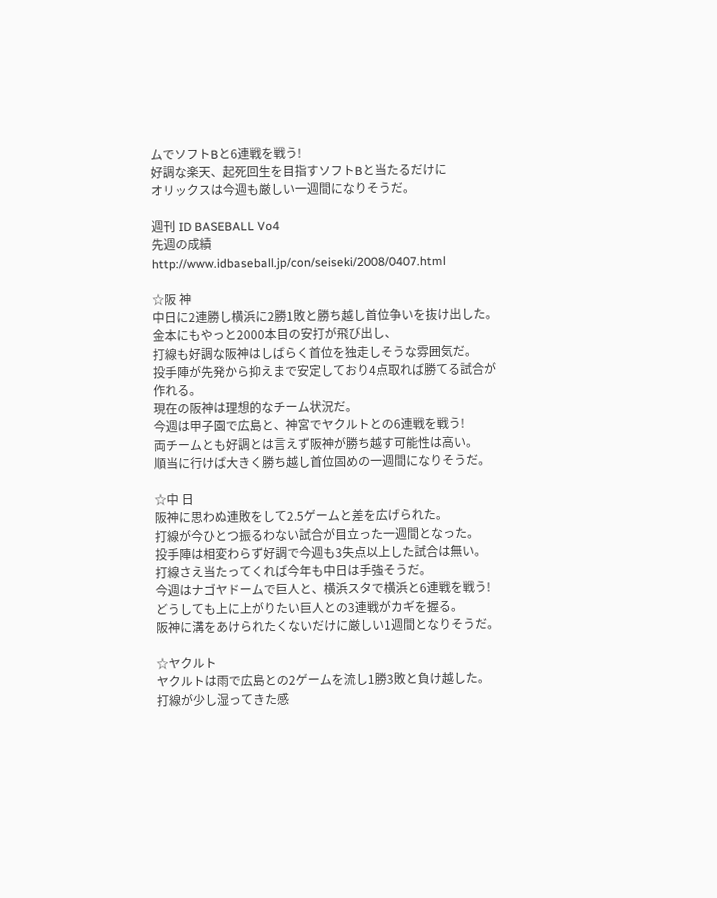ムでソフトBと6連戦を戦う!
好調な楽天、起死回生を目指すソフトBと当たるだけに
オリックスは今週も厳しい一週間になりそうだ。

週刊 ID BASEBALL Vo4
先週の成績
http://www.idbaseball.jp/con/seiseki/2008/0407.html

☆阪 神
中日に2連勝し横浜に2勝1敗と勝ち越し首位争いを抜け出した。
金本にもやっと2000本目の安打が飛び出し、
打線も好調な阪神はしばらく首位を独走しそうな雰囲気だ。
投手陣が先発から抑えまで安定しており4点取れば勝てる試合が作れる。
現在の阪神は理想的なチーム状況だ。
今週は甲子園で広島と、神宮でヤクルトとの6連戦を戦う!
両チームとも好調とは言えず阪神が勝ち越す可能性は高い。
順当に行けば大きく勝ち越し首位固めの一週間になりそうだ。

☆中 日
阪神に思わぬ連敗をして2.5ゲームと差を広げられた。
打線が今ひとつ振るわない試合が目立った一週間となった。
投手陣は相変わらず好調で今週も3失点以上した試合は無い。
打線さえ当たってくれば今年も中日は手強そうだ。
今週はナゴヤドームで巨人と、横浜スタで横浜と6連戦を戦う!
どうしても上に上がりたい巨人との3連戦がカギを握る。
阪神に溝をあけられたくないだけに厳しい1週間となりそうだ。

☆ヤクルト
ヤクルトは雨で広島との2ゲームを流し1勝3敗と負け越した。
打線が少し湿ってきた感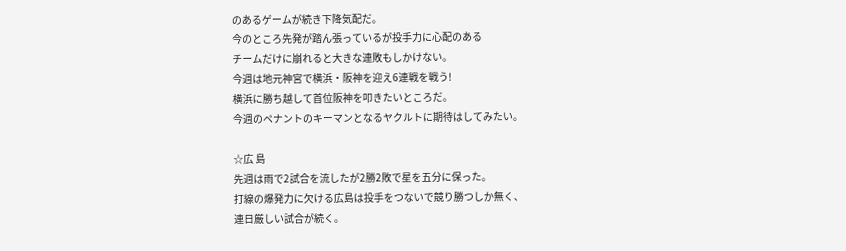のあるゲームが続き下降気配だ。
今のところ先発が踏ん張っているが投手力に心配のある
チームだけに崩れると大きな連敗もしかけない。
今週は地元神宮で横浜・阪神を迎え6連戦を戦う!
横浜に勝ち越して首位阪神を叩きたいところだ。
今週のペナントのキーマンとなるヤクルトに期待はしてみたい。

☆広 島
先週は雨で2試合を流したが2勝2敗で星を五分に保った。
打線の爆発力に欠ける広島は投手をつないで競り勝つしか無く、
連日厳しい試合が続く。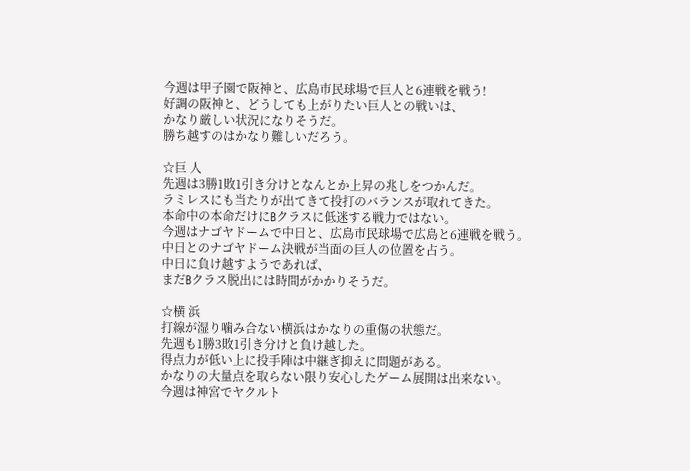今週は甲子園で阪神と、広島市民球場で巨人と6連戦を戦う!
好調の阪神と、どうしても上がりたい巨人との戦いは、
かなり厳しい状況になりそうだ。
勝ち越すのはかなり難しいだろう。

☆巨 人
先週は3勝1敗1引き分けとなんとか上昇の兆しをつかんだ。
ラミレスにも当たりが出てきて投打のバランスが取れてきた。
本命中の本命だけにBクラスに低迷する戦力ではない。
今週はナゴヤドームで中日と、広島市民球場で広島と6連戦を戦う。
中日とのナゴヤドーム決戦が当面の巨人の位置を占う。
中日に負け越すようであれば、
まだBクラス脱出には時間がかかりそうだ。

☆横 浜
打線が湿り噛み合ない横浜はかなりの重傷の状態だ。
先週も1勝3敗1引き分けと負け越した。
得点力が低い上に投手陣は中継ぎ抑えに問題がある。
かなりの大量点を取らない限り安心したゲーム展開は出来ない。
今週は神宮でヤクルト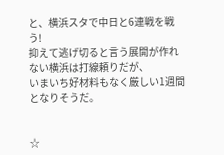と、横浜スタで中日と6連戦を戦う!
抑えて逃げ切ると言う展開が作れない横浜は打線頼りだが、
いまいち好材料もなく厳しい1週間となりそうだ。


☆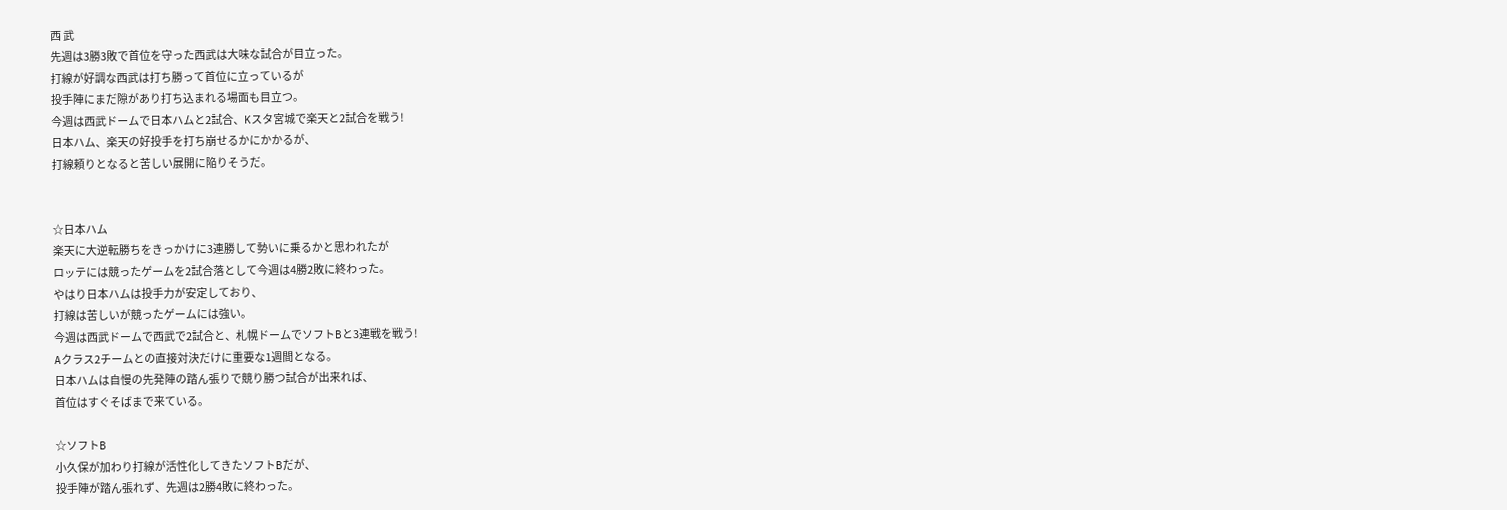西 武
先週は3勝3敗で首位を守った西武は大味な試合が目立った。
打線が好調な西武は打ち勝って首位に立っているが
投手陣にまだ隙があり打ち込まれる場面も目立つ。
今週は西武ドームで日本ハムと2試合、Kスタ宮城で楽天と2試合を戦う!
日本ハム、楽天の好投手を打ち崩せるかにかかるが、
打線頼りとなると苦しい展開に陥りそうだ。


☆日本ハム
楽天に大逆転勝ちをきっかけに3連勝して勢いに乗るかと思われたが
ロッテには競ったゲームを2試合落として今週は4勝2敗に終わった。
やはり日本ハムは投手力が安定しており、
打線は苦しいが競ったゲームには強い。
今週は西武ドームで西武で2試合と、札幌ドームでソフトBと3連戦を戦う!
Aクラス2チームとの直接対決だけに重要な1週間となる。
日本ハムは自慢の先発陣の踏ん張りで競り勝つ試合が出来れば、
首位はすぐそばまで来ている。

☆ソフトB
小久保が加わり打線が活性化してきたソフトBだが、
投手陣が踏ん張れず、先週は2勝4敗に終わった。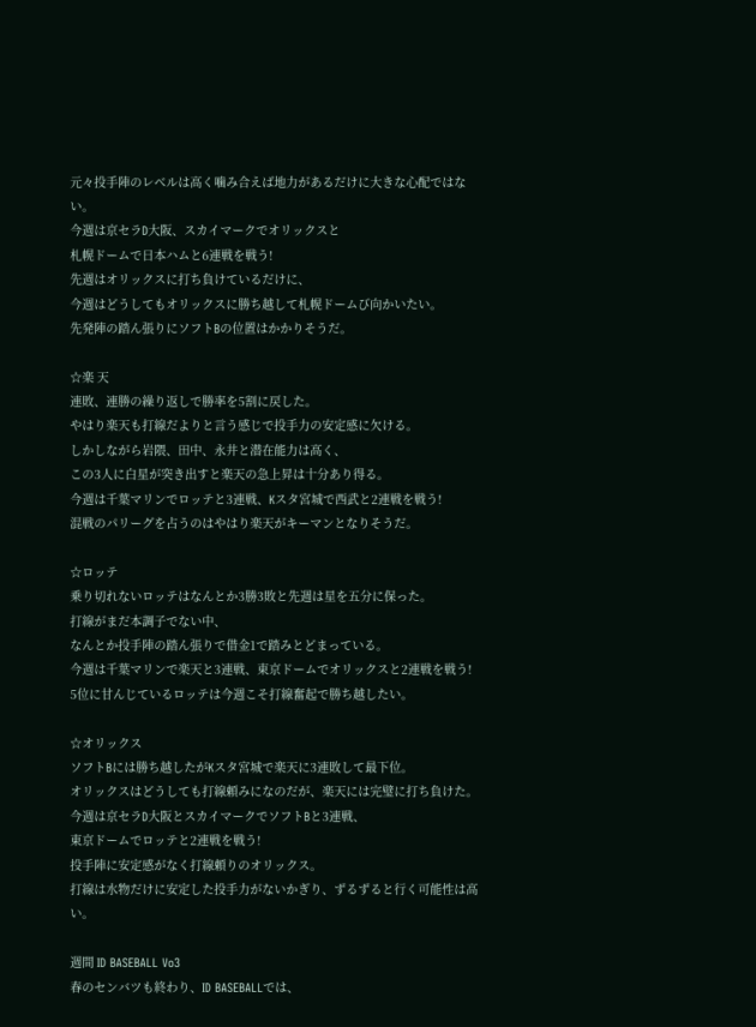元々投手陣のレベルは高く噛み合えば地力があるだけに大きな心配ではない。
今週は京セラD大阪、スカイマークでオリックスと
札幌ドームで日本ハムと6連戦を戦う!
先週はオリックスに打ち負けているだけに、
今週はどうしてもオリックスに勝ち越して札幌ドームび向かいたい。
先発陣の踏ん張りにソフトBの位置はかかりそうだ。

☆楽 天
連敗、連勝の繰り返しで勝率を5割に戻した。
やはり楽天も打線だよりと言う感じで投手力の安定感に欠ける。
しかしながら岩隈、田中、永井と潜在能力は高く、
この3人に白星が突き出すと楽天の急上昇は十分あり得る。
今週は千葉マリンでロッテと3連戦、Kスタ宮城で西武と2連戦を戦う!
混戦のパリーグを占うのはやはり楽天がキーマンとなりそうだ。

☆ロッテ
乗り切れないロッテはなんとか3勝3敗と先週は星を五分に保った。
打線がまだ本調子でない中、
なんとか投手陣の踏ん張りで借金1で踏みとどまっている。
今週は千葉マリンで楽天と3連戦、東京ドームでオリックスと2連戦を戦う!
5位に甘んじているロッテは今週こそ打線奮起で勝ち越したい。

☆オリックス
ソフトBには勝ち越したがKスタ宮城で楽天に3連敗して最下位。
オリックスはどうしても打線頼みになのだが、楽天には完璧に打ち負けた。
今週は京セラD大阪とスカイマークでソフトBと3連戦、
東京ドームでロッテと2連戦を戦う!
投手陣に安定感がなく打線頼りのオリックス。
打線は水物だけに安定した投手力がないかぎり、ずるずると行く可能性は高い。

週間 ID BASEBALL Vo3
春のセンバツも終わり、ID BASEBALLでは、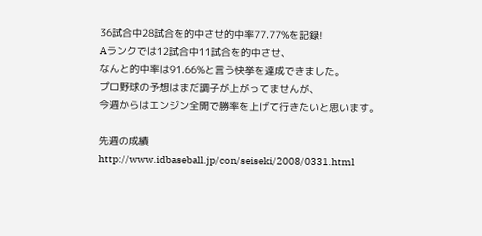36試合中28試合を的中させ的中率77.77%を記録!
Aランクでは12試合中11試合を的中させ、
なんと的中率は91.66%と言う快挙を達成できました。
プロ野球の予想はまだ調子が上がってませんが、
今週からはエンジン全開で勝率を上げて行きたいと思います。

先週の成績
http://www.idbaseball.jp/con/seiseki/2008/0331.html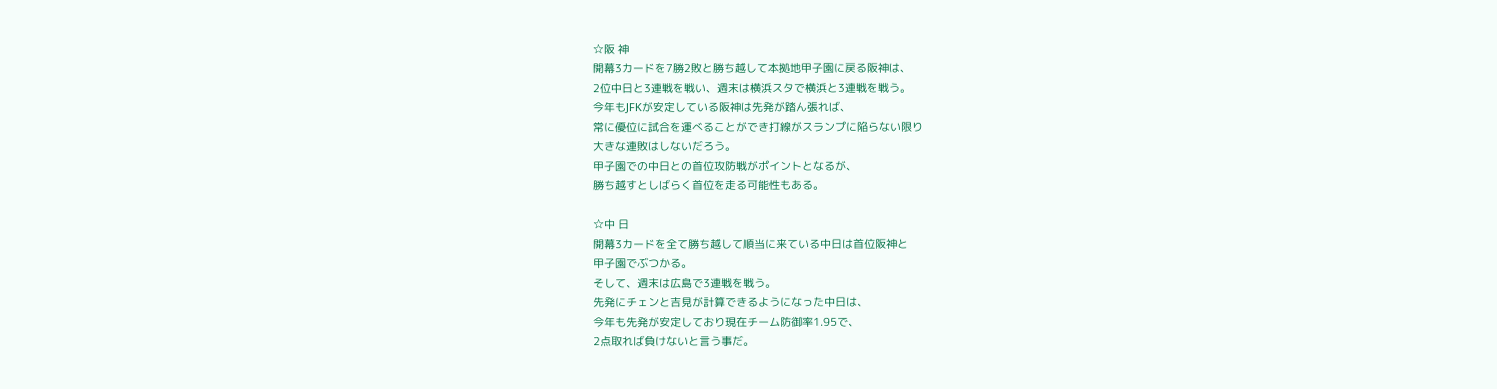☆阪 神
開幕3カードを7勝2敗と勝ち越して本拠地甲子園に戻る阪神は、
2位中日と3連戦を戦い、週末は横浜スタで横浜と3連戦を戦う。
今年もJFKが安定している阪神は先発が踏ん張れば、
常に優位に試合を運べることができ打線がスランプに陥らない限り
大きな連敗はしないだろう。
甲子園での中日との首位攻防戦がポイントとなるが、
勝ち越すとしばらく首位を走る可能性もある。

☆中 日
開幕3カードを全て勝ち越して順当に来ている中日は首位阪神と
甲子園でぶつかる。
そして、週末は広島で3連戦を戦う。
先発にチェンと吉見が計算できるようになった中日は、
今年も先発が安定しており現在チーム防御率1.95で、
2点取れば負けないと言う事だ。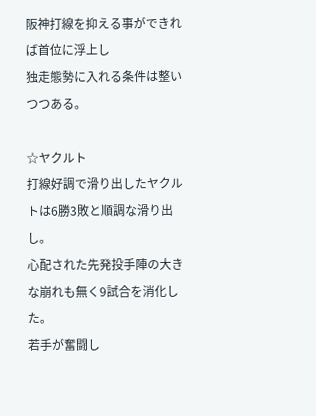阪神打線を抑える事ができれば首位に浮上し
独走態勢に入れる条件は整いつつある。

☆ヤクルト
打線好調で滑り出したヤクルトは6勝3敗と順調な滑り出し。
心配された先発投手陣の大きな崩れも無く9試合を消化した。
若手が奮闘し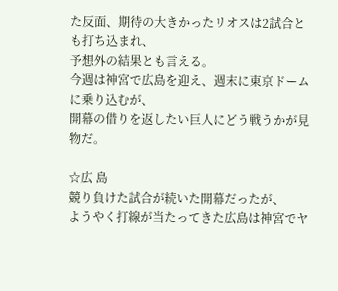た反面、期待の大きかったリオスは2試合とも打ち込まれ、
予想外の結果とも言える。
今週は神宮で広島を迎え、週末に東京ドームに乗り込むが、
開幕の借りを返したい巨人にどう戦うかが見物だ。

☆広 島
競り負けた試合が続いた開幕だったが、
ようやく打線が当たってきた広島は神宮でヤ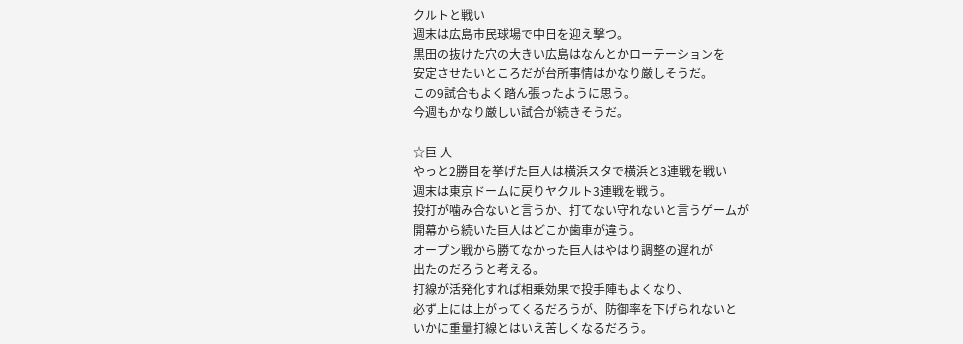クルトと戦い
週末は広島市民球場で中日を迎え撃つ。
黒田の抜けた穴の大きい広島はなんとかローテーションを
安定させたいところだが台所事情はかなり厳しそうだ。
この9試合もよく踏ん張ったように思う。
今週もかなり厳しい試合が続きそうだ。

☆巨 人
やっと2勝目を挙げた巨人は横浜スタで横浜と3連戦を戦い
週末は東京ドームに戻りヤクルト3連戦を戦う。
投打が噛み合ないと言うか、打てない守れないと言うゲームが
開幕から続いた巨人はどこか歯車が違う。
オープン戦から勝てなかった巨人はやはり調整の遅れが
出たのだろうと考える。
打線が活発化すれば相乗効果で投手陣もよくなり、
必ず上には上がってくるだろうが、防御率を下げられないと
いかに重量打線とはいえ苦しくなるだろう。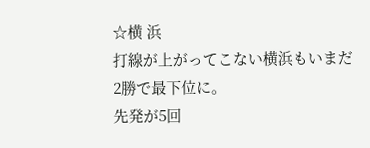☆横 浜
打線が上がってこない横浜もいまだ2勝で最下位に。
先発が5回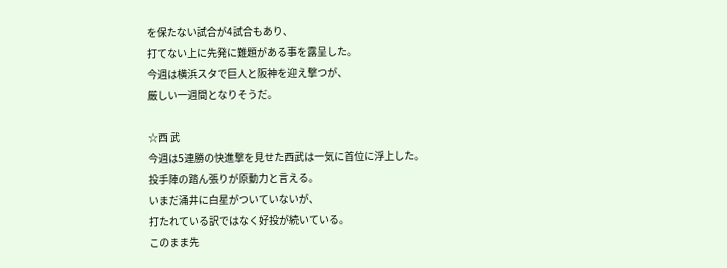を保たない試合が4試合もあり、
打てない上に先発に難題がある事を露呈した。
今週は横浜スタで巨人と阪神を迎え撃つが、
厳しい一週間となりそうだ。

☆西 武
今週は5連勝の快進撃を見せた西武は一気に首位に浮上した。
投手陣の踏ん張りが原動力と言える。
いまだ涌井に白星がついていないが、
打たれている訳ではなく好投が続いている。
このまま先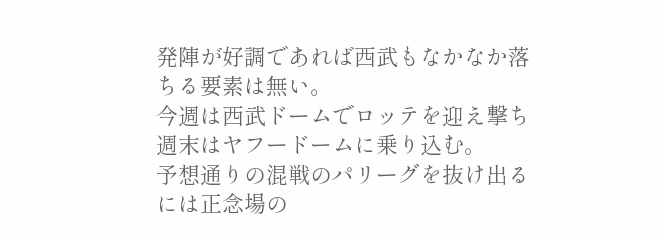発陣が好調であれば西武もなかなか落ちる要素は無い。
今週は西武ドームでロッテを迎え撃ち週末はヤフードームに乗り込む。
予想通りの混戦のパリーグを抜け出るには正念場の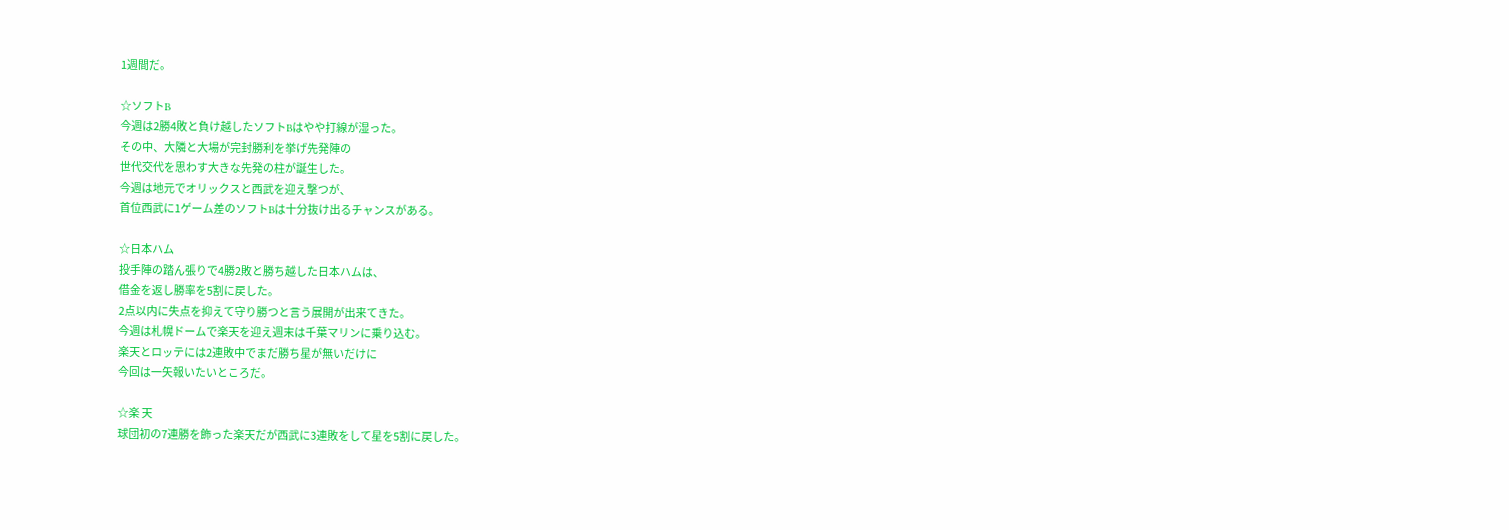1週間だ。

☆ソフトB
今週は2勝4敗と負け越したソフトBはやや打線が湿った。
その中、大隣と大場が完封勝利を挙げ先発陣の
世代交代を思わす大きな先発の柱が誕生した。
今週は地元でオリックスと西武を迎え撃つが、
首位西武に1ゲーム差のソフトBは十分抜け出るチャンスがある。

☆日本ハム
投手陣の踏ん張りで4勝2敗と勝ち越した日本ハムは、
借金を返し勝率を5割に戻した。
2点以内に失点を抑えて守り勝つと言う展開が出来てきた。
今週は札幌ドームで楽天を迎え週末は千葉マリンに乗り込む。
楽天とロッテには2連敗中でまだ勝ち星が無いだけに
今回は一矢報いたいところだ。

☆楽 天
球団初の7連勝を飾った楽天だが西武に3連敗をして星を5割に戻した。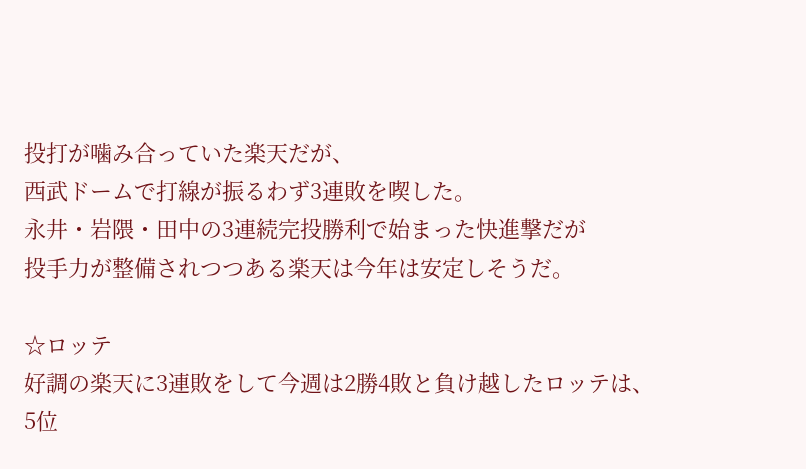投打が噛み合っていた楽天だが、
西武ドームで打線が振るわず3連敗を喫した。
永井・岩隈・田中の3連続完投勝利で始まった快進撃だが
投手力が整備されつつある楽天は今年は安定しそうだ。

☆ロッテ
好調の楽天に3連敗をして今週は2勝4敗と負け越したロッテは、
5位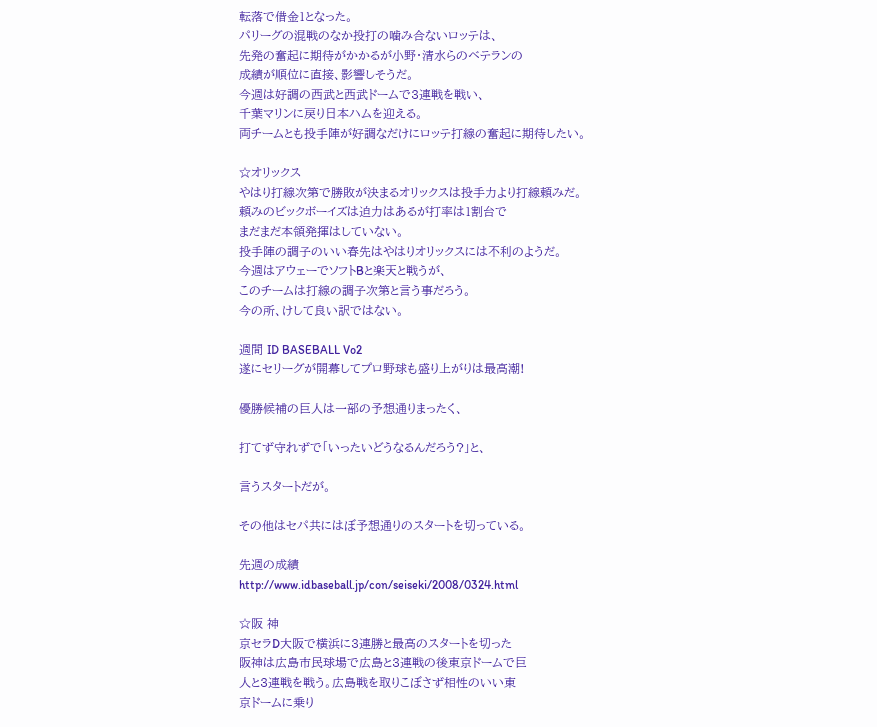転落で借金1となった。
パリーグの混戦のなか投打の噛み合ないロッテは、
先発の奮起に期待がかかるが小野・清水らのベテランの
成績が順位に直接、影響しそうだ。
今週は好調の西武と西武ドームで3連戦を戦い、
千葉マリンに戻り日本ハムを迎える。
両チームとも投手陣が好調なだけにロッテ打線の奮起に期待したい。

☆オリックス
やはり打線次第で勝敗が決まるオリックスは投手力より打線頼みだ。
頼みのビックボーイズは迫力はあるが打率は1割台で
まだまだ本領発揮はしていない。
投手陣の調子のいい春先はやはりオリックスには不利のようだ。
今週はアウェーでソフトBと楽天と戦うが、
このチームは打線の調子次第と言う事だろう。
今の所、けして良い訳ではない。

週間 ID BASEBALL Vo2
遂にセリーグが開幕してプロ野球も盛り上がりは最高潮!

優勝候補の巨人は一部の予想通りまったく、

打てず守れずで「いったいどうなるんだろう?」と、

言うスタートだが。

その他はセパ共にはぼ予想通りのスタートを切っている。

先週の成績
http://www.idbaseball.jp/con/seiseki/2008/0324.html

☆阪 神
京セラD大阪で横浜に3連勝と最高のスタートを切った
阪神は広島市民球場で広島と3連戦の後東京ドームで巨
人と3連戦を戦う。広島戦を取りこぼさず相性のいい東
京ドームに乗り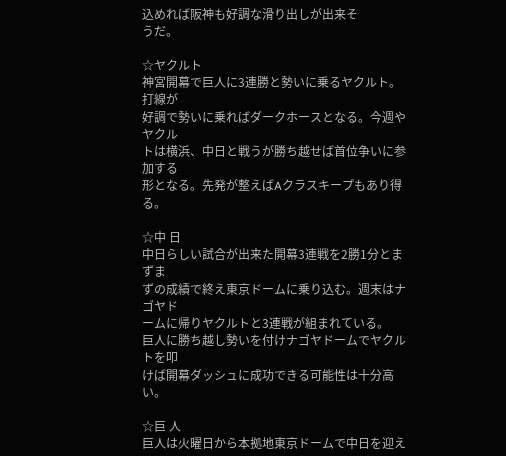込めれば阪神も好調な滑り出しが出来そ
うだ。

☆ヤクルト
神宮開幕で巨人に3連勝と勢いに乗るヤクルト。打線が
好調で勢いに乗ればダークホースとなる。今週やヤクル
トは横浜、中日と戦うが勝ち越せば首位争いに参加する
形となる。先発が整えばAクラスキープもあり得る。

☆中 日
中日らしい試合が出来た開幕3連戦を2勝1分とまずま
ずの成績で終え東京ドームに乗り込む。週末はナゴヤド
ームに帰りヤクルトと3連戦が組まれている。
巨人に勝ち越し勢いを付けナゴヤドームでヤクルトを叩
けば開幕ダッシュに成功できる可能性は十分高い。

☆巨 人
巨人は火曜日から本拠地東京ドームで中日を迎え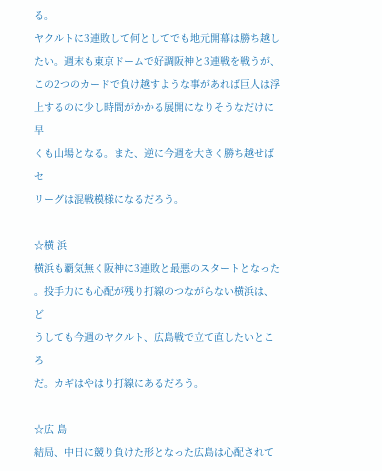る。
ヤクルトに3連敗して何としてでも地元開幕は勝ち越し
たい。週末も東京ドームで好調阪神と3連戦を戦うが、
この2つのカードで負け越すような事があれば巨人は浮
上するのに少し時間がかかる展開になりそうなだけに早
くも山場となる。また、逆に今週を大きく勝ち越せばセ
リーグは混戦模様になるだろう。

☆横 浜
横浜も覇気無く阪神に3連敗と最悪のスタートとなった
。投手力にも心配が残り打線のつながらない横浜は、ど
うしても今週のヤクルト、広島戦で立て直したいところ
だ。カギはやはり打線にあるだろう。

☆広 島
結局、中日に競り負けた形となった広島は心配されて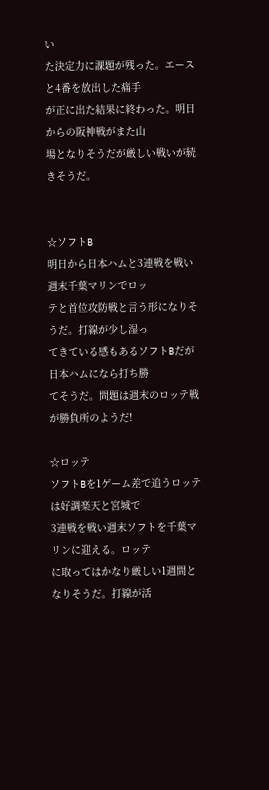い
た決定力に課題が残った。エースと4番を放出した痛手
が正に出た結果に終わった。明日からの阪神戦がまた山
場となりそうだが厳しい戦いが続きそうだ。


☆ソフトB
明日から日本ハムと3連戦を戦い週末千葉マリンでロッ
テと首位攻防戦と言う形になりそうだ。打線が少し湿っ
てきている感もあるソフトBだが日本ハムになら打ち勝
てそうだ。問題は週末のロッテ戦が勝負所のようだ!

☆ロッテ
ソフトBを1ゲーム差で追うロッテは好調楽天と宮城で
3連戦を戦い週末ソフトを千葉マリンに迎える。ロッテ
に取ってはかなり厳しい1週間となりそうだ。打線が活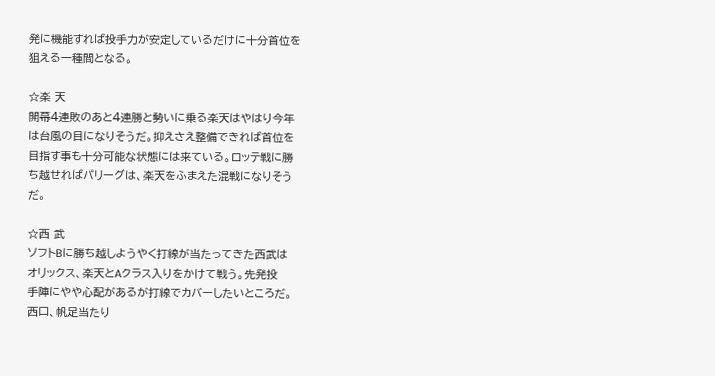発に機能すれば投手力が安定しているだけに十分首位を
狙える一種間となる。

☆楽 天
開幕4連敗のあと4連勝と勢いに乗る楽天はやはり今年
は台風の目になりそうだ。抑えさえ整備できれば首位を
目指す事も十分可能な状態には来ている。ロッテ戦に勝
ち越せればパリーグは、楽天をふまえた混戦になりそう
だ。

☆西 武
ソフトBに勝ち越しようやく打線が当たってきた西武は
オリックス、楽天とAクラス入りをかけて戦う。先発投
手陣にやや心配があるが打線でカバーしたいところだ。
西口、帆足当たり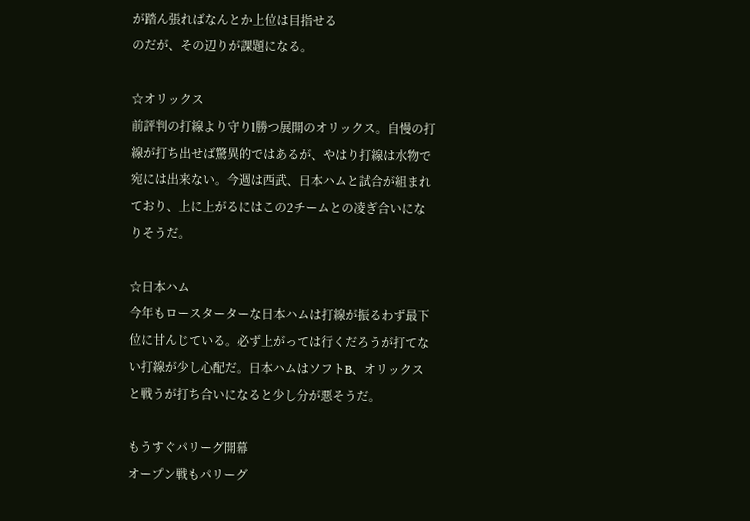が踏ん張ればなんとか上位は目指せる
のだが、その辺りが課題になる。

☆オリックス
前評判の打線より守りl勝つ展開のオリックス。自慢の打
線が打ち出せば驚異的ではあるが、やはり打線は水物で
宛には出来ない。今週は西武、日本ハムと試合が組まれ
ており、上に上がるにはこの2チームとの凌ぎ合いにな
りそうだ。

☆日本ハム
今年もロースターターな日本ハムは打線が振るわず最下
位に甘んじている。必ず上がっては行くだろうが打てな
い打線が少し心配だ。日本ハムはソフトB、オリックス
と戦うが打ち合いになると少し分が悪そうだ。

もうすぐパリーグ開幕
オープン戦もパリーグ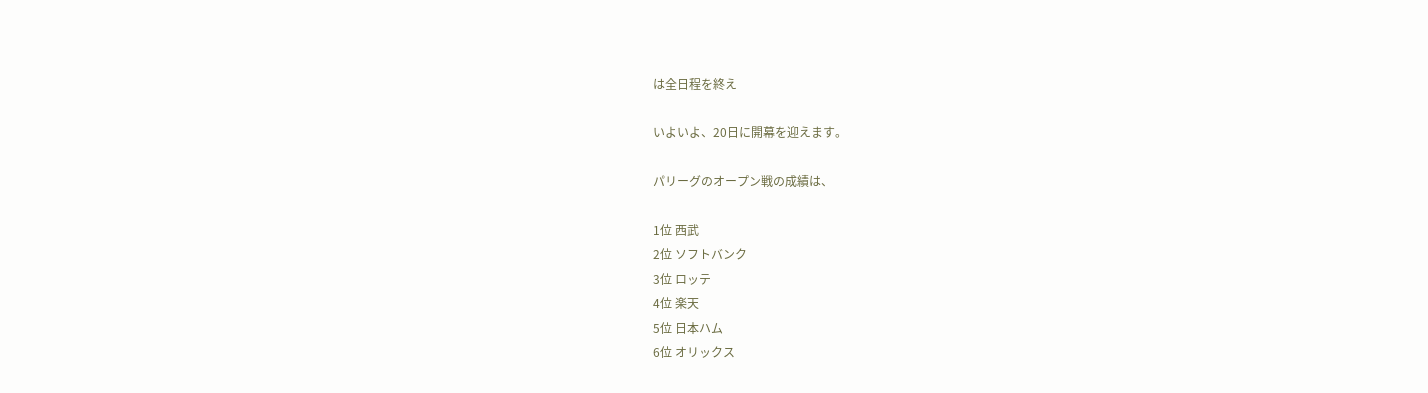は全日程を終え

いよいよ、20日に開幕を迎えます。

パリーグのオープン戦の成績は、

1位 西武
2位 ソフトバンク
3位 ロッテ
4位 楽天
5位 日本ハム
6位 オリックス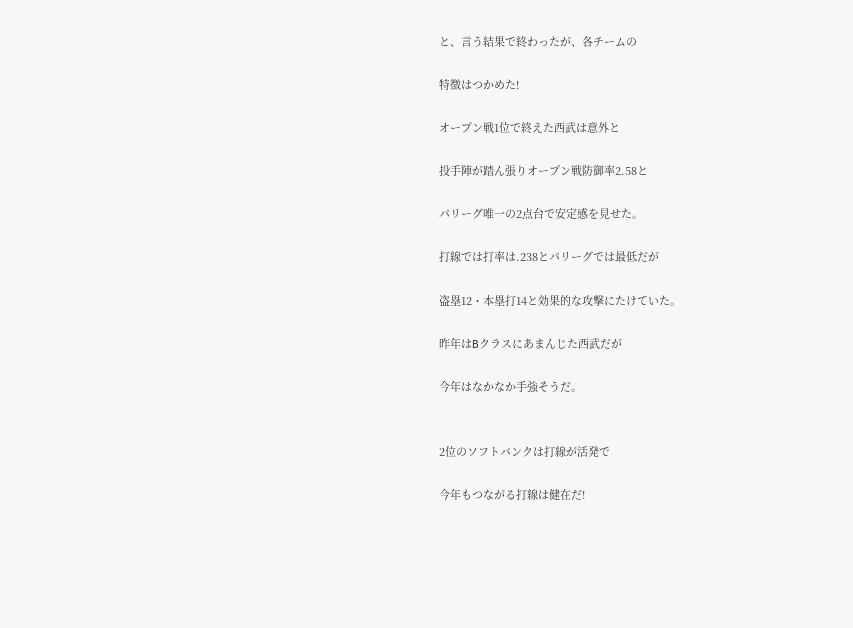と、言う結果で終わったが、各チームの

特徴はつかめた!

オープン戦1位で終えた西武は意外と

投手陣が踏ん張りオープン戦防御率2.58と

パリーグ唯一の2点台で安定感を見せた。

打線では打率は.238とパリーグでは最低だが

盗塁12・本塁打14と効果的な攻撃にたけていた。

昨年はBクラスにあまんじた西武だが

今年はなかなか手強そうだ。


2位のソフトバンクは打線が活発で

今年もつながる打線は健在だ!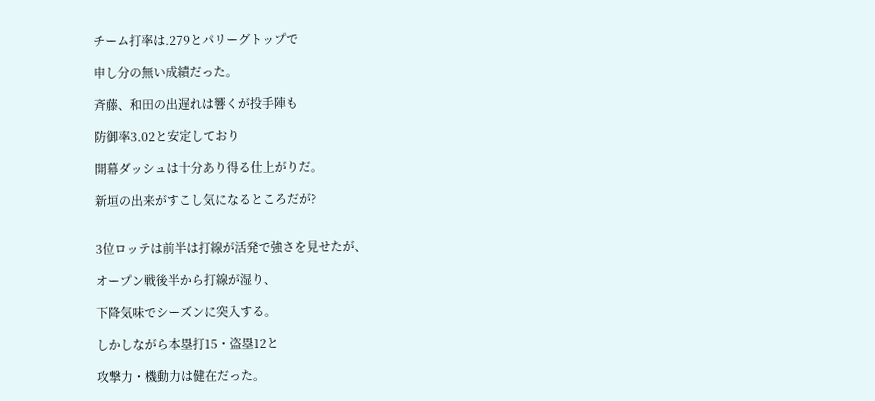チーム打率は.279とパリーグトップで

申し分の無い成績だった。

斉藤、和田の出遅れは響くが投手陣も

防御率3.02と安定しており

開幕ダッシュは十分あり得る仕上がりだ。

新垣の出来がすこし気になるところだが?


3位ロッテは前半は打線が活発で強さを見せたが、

オープン戦後半から打線が湿り、

下降気味でシーズンに突入する。

しかしながら本塁打15・盗塁12と

攻撃力・機動力は健在だった。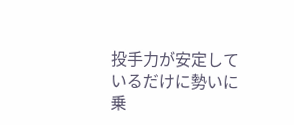投手力が安定しているだけに勢いに乗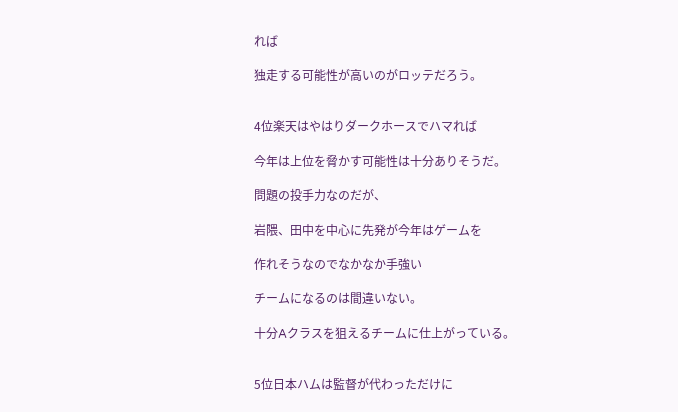れば

独走する可能性が高いのがロッテだろう。


4位楽天はやはりダークホースでハマれば

今年は上位を脅かす可能性は十分ありそうだ。

問題の投手力なのだが、

岩隈、田中を中心に先発が今年はゲームを

作れそうなのでなかなか手強い

チームになるのは間違いない。

十分Aクラスを狙えるチームに仕上がっている。


5位日本ハムは監督が代わっただけに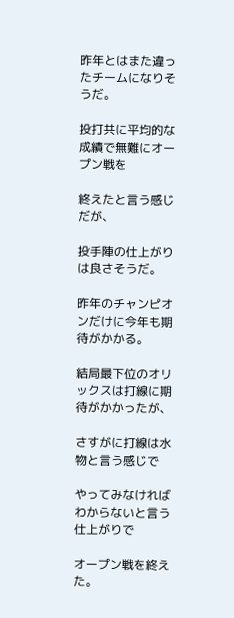昨年とはまた違ったチームになりそうだ。

投打共に平均的な成績で無難にオープン戦を

終えたと言う感じだが、

投手陣の仕上がりは良さそうだ。

昨年のチャンピオンだけに今年も期待がかかる。

結局最下位のオリックスは打線に期待がかかったが、

さすがに打線は水物と言う感じで

やってみなければわからないと言う仕上がりで

オープン戦を終えた。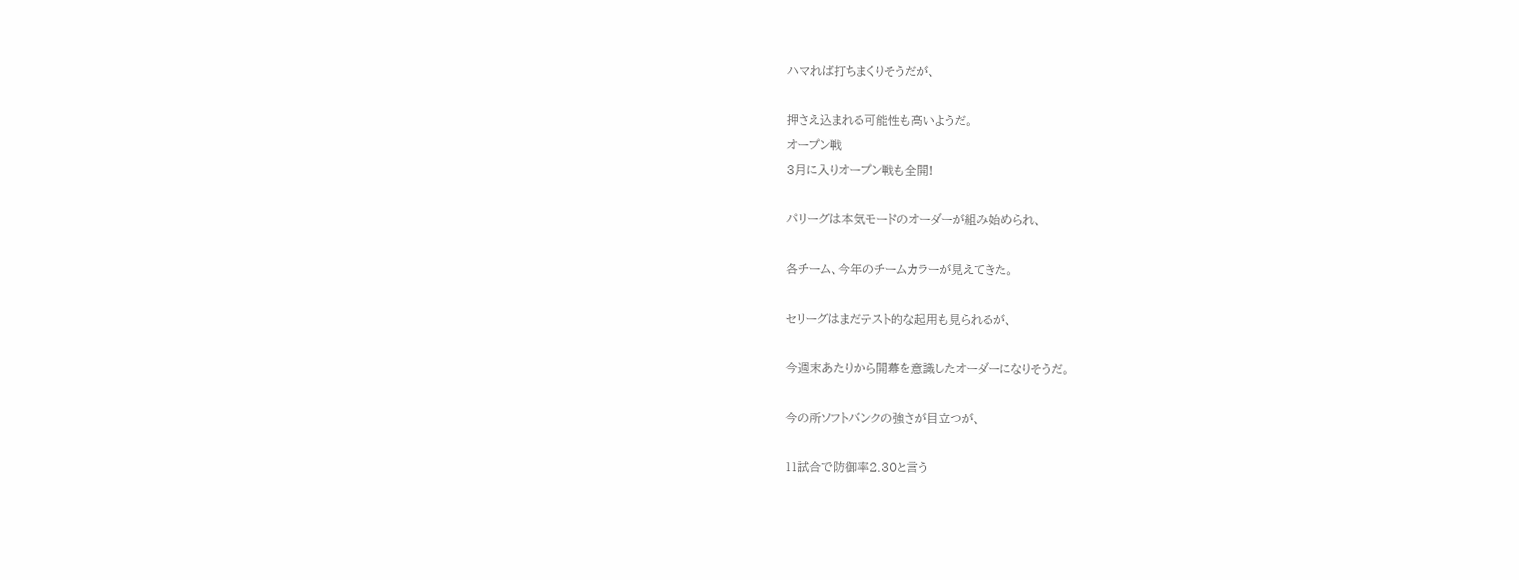ハマれば打ちまくりそうだが、

押さえ込まれる可能性も高いようだ。
オープン戦
3月に入りオープン戦も全開!

パリーグは本気モードのオーダーが組み始められ、

各チーム、今年のチームカラーが見えてきた。

セリーグはまだテスト的な起用も見られるが、

今週末あたりから開幕を意識したオーダーになりそうだ。

今の所ソフトバンクの強さが目立つが、

11試合で防御率2.30と言う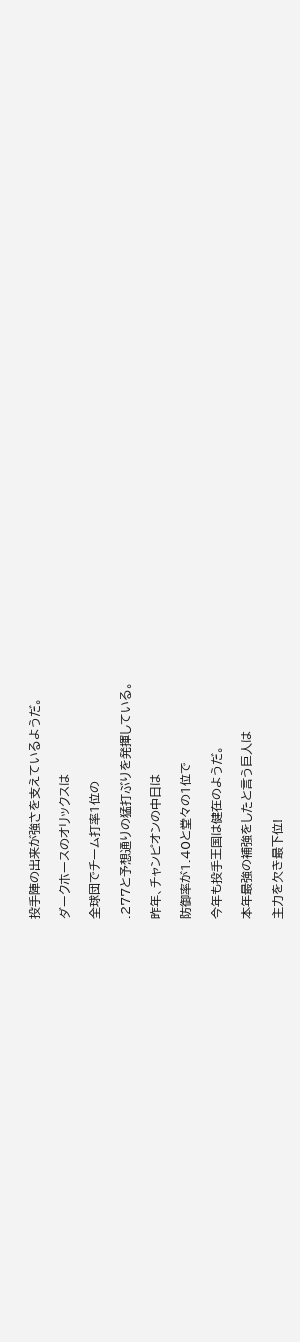投手陣の出来が強さを支えているようだ。

ダークホースのオリックスは

全球団でチーム打率1位の

.277と予想通りの猛打ぶりを発揮している。

昨年、チャンピオンの中日は

防御率が1.40と堂々の1位で

今年も投手王国は健在のようだ。

本年最強の補強をしたと言う巨人は

主力を欠き最下位!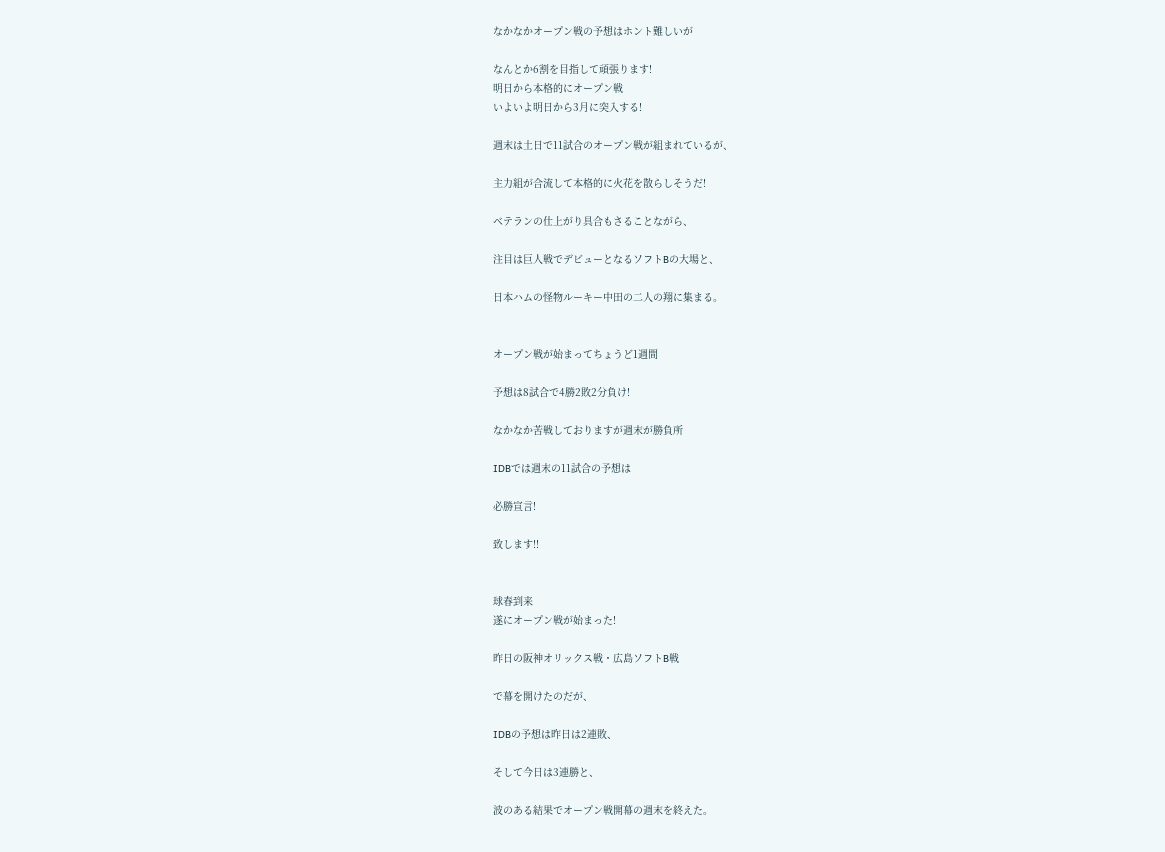なかなかオープン戦の予想はホント難しいが

なんとか6割を目指して頑張ります!
明日から本格的にオープン戦
いよいよ明日から3月に突入する!

週末は土日で11試合のオープン戦が組まれているが、

主力組が合流して本格的に火花を散らしそうだ!

ベテランの仕上がり具合もさることながら、

注目は巨人戦でデビューとなるソフトBの大場と、

日本ハムの怪物ルーキー中田の二人の翔に集まる。


オープン戦が始まってちょうど1週間

予想は8試合で4勝2敗2分負け!

なかなか苦戦しておりますが週末が勝負所

IDBでは週末の11試合の予想は

必勝宣言!

致します!!


球春到来
遂にオープン戦が始まった!

昨日の阪神オリックス戦・広島ソフトB戦

で幕を開けたのだが、

IDBの予想は昨日は2連敗、

そして今日は3連勝と、

波のある結果でオープン戦開幕の週末を終えた。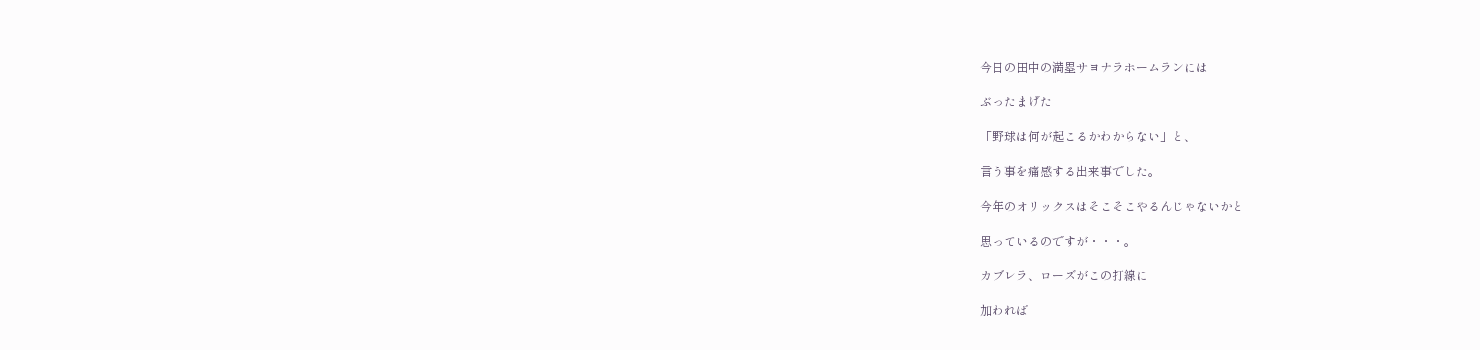今日の田中の満塁サヨナラホームランには

ぶったまげた

「野球は何が起こるかわからない」と、

言う事を痛感する出来事でした。

今年のオリックスはそこそこやるんじゃないかと

思っているのですが・・・。

カブレラ、ローズがこの打線に

加われば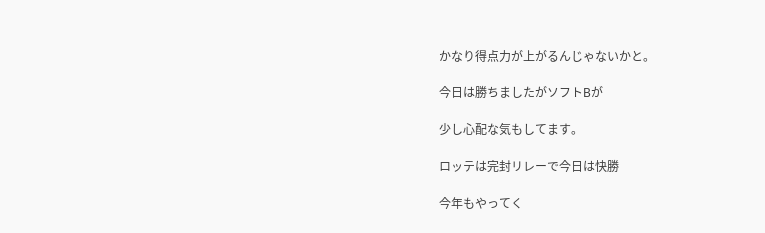かなり得点力が上がるんじゃないかと。

今日は勝ちましたがソフトBが

少し心配な気もしてます。

ロッテは完封リレーで今日は快勝

今年もやってく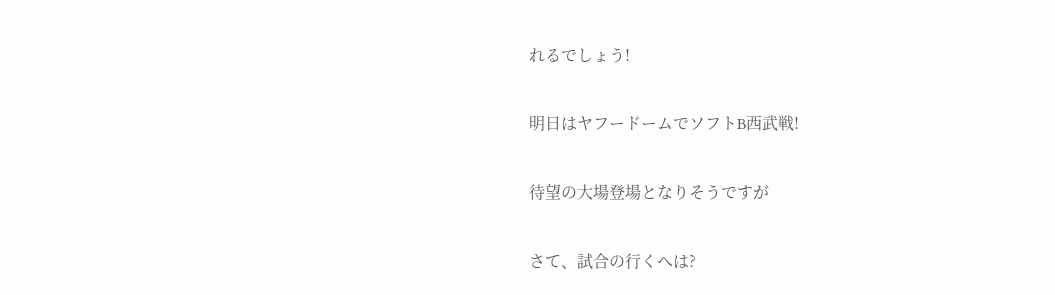れるでしょう!

明日はヤフードームでソフトB西武戦!

待望の大場登場となりそうですが

さて、試合の行くへは?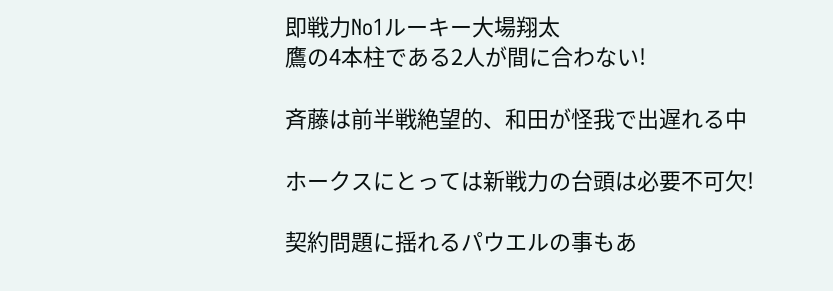即戦力No1ルーキー大場翔太
鷹の4本柱である2人が間に合わない!

斉藤は前半戦絶望的、和田が怪我で出遅れる中

ホークスにとっては新戦力の台頭は必要不可欠!

契約問題に揺れるパウエルの事もあ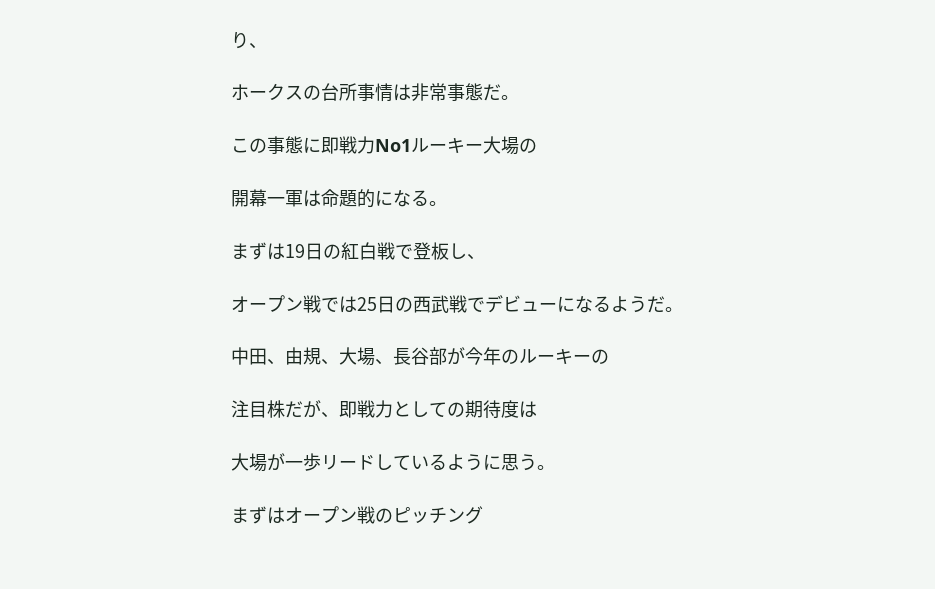り、

ホークスの台所事情は非常事態だ。

この事態に即戦力No1ルーキー大場の

開幕一軍は命題的になる。

まずは19日の紅白戦で登板し、

オープン戦では25日の西武戦でデビューになるようだ。

中田、由規、大場、長谷部が今年のルーキーの

注目株だが、即戦力としての期待度は

大場が一歩リードしているように思う。

まずはオープン戦のピッチング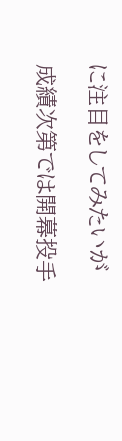に注目をしてみたいが

成績次第では開幕投手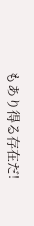もあり得る存在だ!